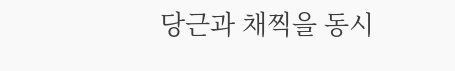당근과 채찍을 동시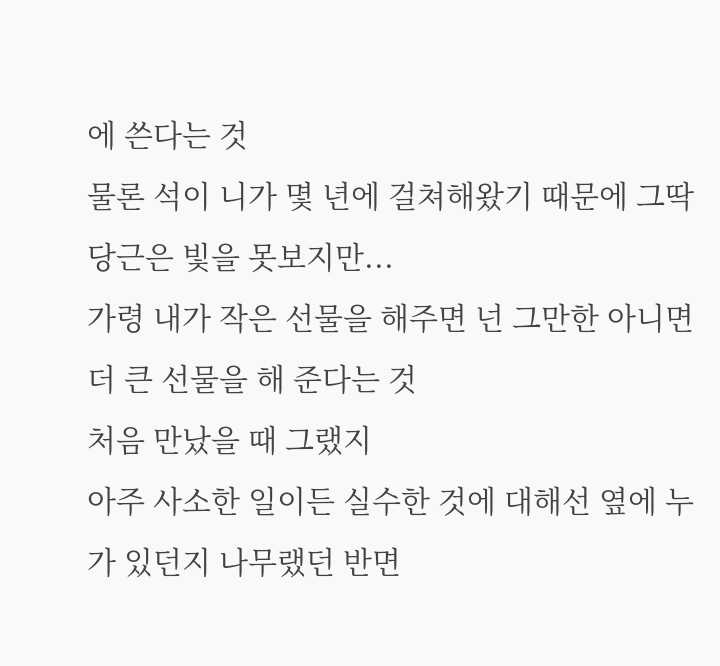에 쓴다는 것
물론 석이 니가 몇 년에 걸쳐해왔기 때문에 그딱 당근은 빛을 못보지만...
가령 내가 작은 선물을 해주면 넌 그만한 아니면 더 큰 선물을 해 준다는 것
처음 만났을 때 그랬지
아주 사소한 일이든 실수한 것에 대해선 옆에 누가 있던지 나무랬던 반면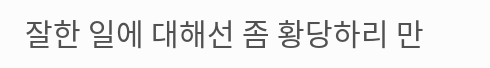잘한 일에 대해선 좀 황당하리 만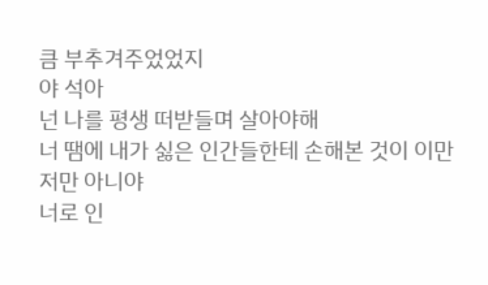큼 부추겨주었었지
야 석아
넌 나를 평생 떠받들며 살아야해
너 땜에 내가 싫은 인간들한테 손해본 것이 이만저만 아니야
너로 인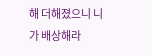해 더해졌으니 니가 배상해라